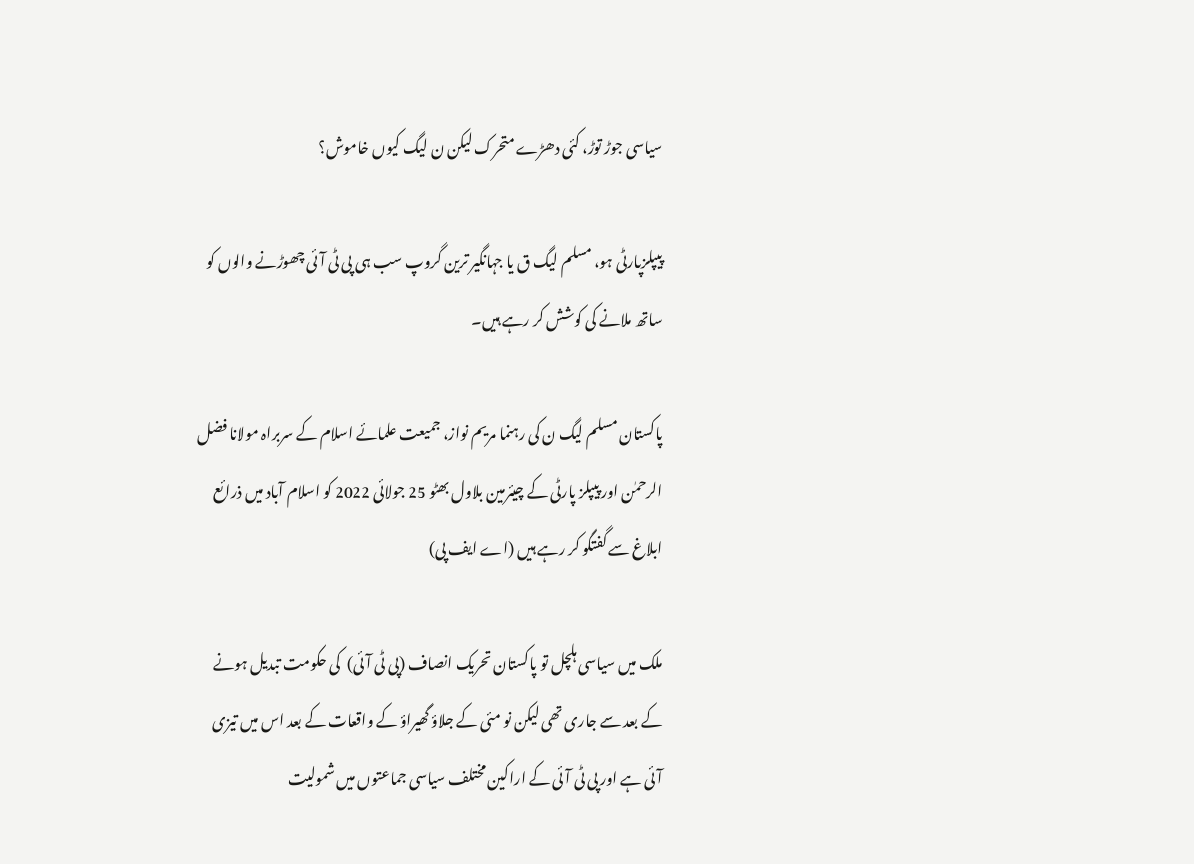سیاسی جوڑ توڑ، کئی دھڑے متحرک لیکن ن لیگ کیوں خاموش؟

پیپلزپارٹی ہو، مسلم لیگ ق یا جہانگیر ترین گروپ سب ہی پی ٹی آئی چھوڑنے والوں کو ساتھ ملانے کی کوشش کر رہے ہیں۔

پاکستان مسلم لیگ ن کی رہنما مریم نواز، جمیعت علمائے اسلام کے سربراہ مولانا فضل الرحمٰن اور پیپلز پارٹی کے چیئرمین بلاول بھٹو 25 جولائی 2022 کو اسلام آباد میں ذرائع ابلاغ سے گفتگو کر رہے ہیں (اے ایف پی)

ملک میں سیاسی ہلچل تو پاکستان تحریک انصاف (پی ٹی آئی)  کی حکومت تبدیل ہونے کے بعد سے جاری تھی لیکن نو مئی کے جلاؤ گھیراؤ کے واقعات کے بعد اس میں تیزی آئی ہے اور پی ٹی آئی کے اراکین مختلف سیاسی جماعتوں میں شمولیت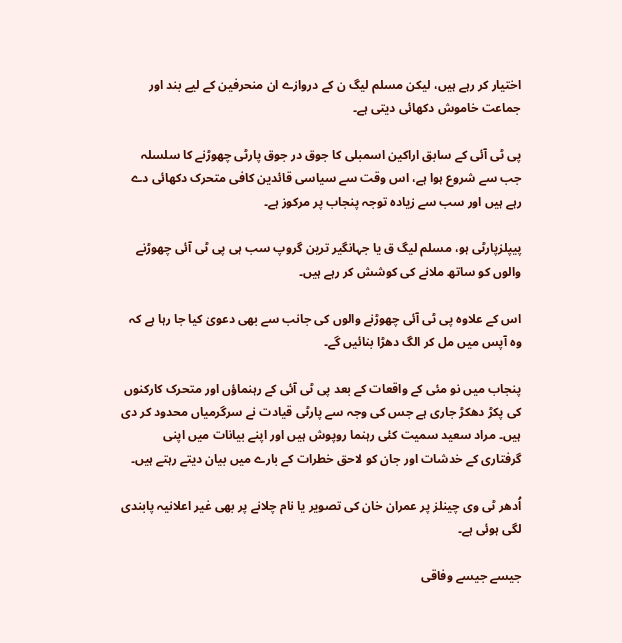اختیار کر رہے ہیں، لیکن مسلم لیگ ن کے دروازے ان منحرفین کے لیے بند اور جماعت خاموش دکھائی دیتی ہے۔

پی ٹی آئی کے سابق اراکین اسمبلی کا جوق در جوق پارٹی چھوڑنے کا سلسلہ جب سے شروع ہوا ہے، اس وقت سے سیاسی قائدین کافی متحرک دکھائی دے رہے ہیں اور سب سے زیادہ توجہ پنجاب پر مرکوز ہے۔

پیپلزپارٹی ہو، مسلم لیگ ق یا جہانگیر ترین گروپ سب ہی پی ٹی آئی چھوڑنے والوں کو ساتھ ملانے کی کوشش کر رہے ہیں۔

اس کے علاوہ پی ٹی آئی چھوڑنے والوں کی جانب سے بھی دعویٰ کیا جا رہا ہے کہ وہ آپس میں مل کر الگ دھڑا بنائیں گے۔

پنجاب میں نو مئی کے واقعات کے بعد پی ٹی آئی کے رہنماؤں اور متحرک کارکنوں کی پکڑ دھکڑ جاری ہے جس کی وجہ سے پارٹی قیادت نے سرگرمیاں محدود کر دی ہیں۔ مراد سعید سمیت کئی رہنما روپوش ہیں اور اپنے بیانات میں اپنی گرفتاری کے خدشات اور جان کو لاحق خطرات کے بارے میں بیان دیتے رہتے ہیں۔

اُدھر ٹی وی چینلز پر عمران خان کی تصویر یا نام چلانے پر بھی غیر اعلانیہ پابندی لگی ہوئی ہے۔

جیسے جیسے وفاقی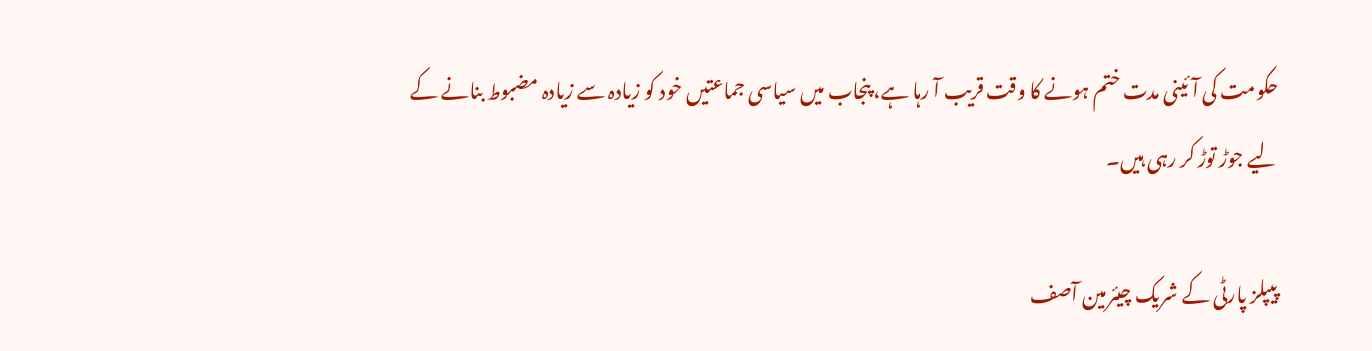حکومت کی آئینی مدت ختم ہونے کا وقت قریب آ رہا ہے، پنجاب میں سیاسی جماعتیں خود کو زیادہ سے زیادہ مضبوط بنانے کے لیے جوڑ توڑ کر رہی ہیں۔

پیپلز پارٹی کے شریک چیئرمین آصف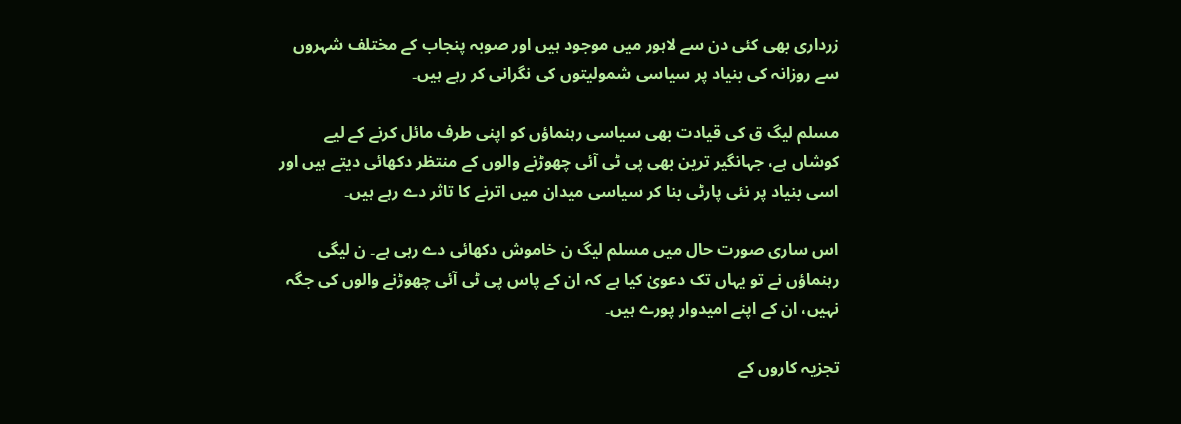زرداری بھی کئی دن سے لاہور میں موجود ہیں اور صوبہ پنجاب کے مختلف شہروں سے روزانہ کی بنیاد پر سیاسی شمولیتوں کی نگرانی کر رہے ہیں۔

مسلم لیگ ق کی قیادت بھی سیاسی رہنماؤں کو اپنی طرف مائل کرنے کے لیے کوشاں ہے، جہانگیر ترین بھی پی ٹی آئی چھوڑنے والوں کے منتظر دکھائی دیتے ہیں اور اسی بنیاد پر نئی پارٹی بنا کر سیاسی میدان میں اترنے کا تاثر دے رہے ہیں۔

اس ساری صورت حال میں مسلم لیگ ن خاموش دکھائی دے رہی ہے۔ ن لیگی رہنماؤں نے تو یہاں تک دعویٰ کیا ہے کہ ان کے پاس پی ٹی آئی چھوڑنے والوں کی جگہ نہیں، ان کے اپنے امیدوار پورے ہیں۔

تجزیہ کاروں کے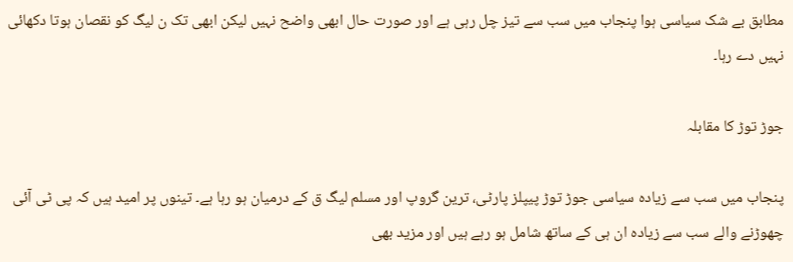مطابق بے شک سیاسی ہوا پنجاب میں سب سے تیز چل رہی ہے اور صورت حال ابھی واضح نہیں لیکن ابھی تک ن لیگ کو نقصان ہوتا دکھائی نہیں دے رہا۔

جوڑ توڑ کا مقابلہ

پنجاب میں سب سے زیادہ سیاسی جوڑ توڑ پیپلز پارٹی، ترین گروپ اور مسلم لیگ ق کے درمیان ہو رہا ہے۔ تینوں پر امید ہیں کہ پی ٹی آئی چھوڑنے والے سب سے زیادہ ان ہی کے ساتھ شامل ہو رہے ہیں اور مزید بھی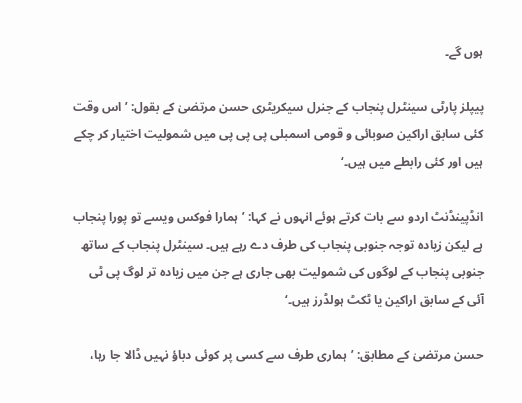ہوں گے۔

پیپلز پارٹی سینٹرل پنجاب کے جنرل سیکریٹری حسن مرتضیٰ کے بقول: ’اس وقت کئی سابق اراکین صوبائی و قومی اسمبلی پی پی پی میں شمولیت اختیار کر چکے ہیں اور کئی رابطے میں ہیں۔‘

انڈپینڈنٹ اردو سے بات کرتے ہوئے انہوں نے کہا: ’ہمارا فوکس ویسے تو پورا پنجاب ہے لیکن زیادہ توجہ جنوبی پنجاب کی طرف دے رہے ہیں۔ سینٹرل پنجاب کے ساتھ جنوبی پنجاب کے لوگوں کی شمولیت بھی جاری ہے جن میں زیادہ تر لوگ پی ٹی آئی کے سابق اراکین یا ٹکٹ ہولڈرز ہیں۔‘

حسن مرتضیٰ کے مطابق: ’ہماری طرف سے کسی پر کوئی دباؤ نہیں ڈالا جا رہا،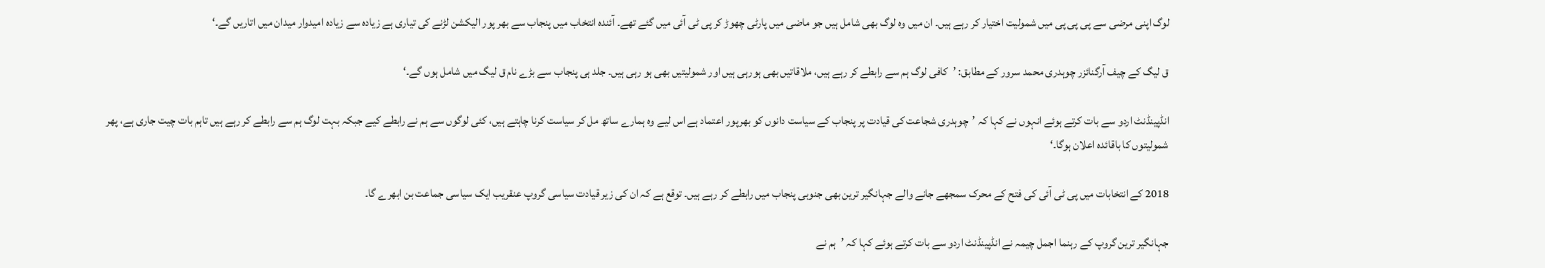لوگ اپنی مرضی سے پی پی پی میں شمولیت اختیار کر رہے ہیں۔ ان میں وہ لوگ بھی شامل ہیں جو ماضی میں پارٹی چھوڑ کر پی ٹی آئی میں گئے تھے۔ آئندہ انتخاب میں پنجاب سے بھر پور الیکشن لڑنے کی تیاری ہے زیادہ سے زیادہ امیدوار میدان میں اتاریں گے۔‘

ق لیگ کے چیف آرگنائزر چوہدری محمد سرور کے مطابق: ’کافی لوگ ہم سے رابطے کر رہے ہیں، ملاقاتیں بھی ہورہی ہیں اور شمولیتیں بھی ہو رہی ہیں۔ جلد ہی پنجاب سے بڑے نام ق لیگ میں شامل ہوں گے۔‘

انڈپینڈنٹ اردو سے بات کرتے ہوئے انہوں نے کہا کہ ’چوہدری شجاعت کی قیادت پر پنجاب کے سیاست دانوں کو بھرپور اعتماد ہے اس لیے وہ ہمارے ساتھ مل کر سیاست کرنا چاہتے ہیں، کئی لوگوں سے ہم نے رابطے کیے جبکہ بہت لوگ ہم سے رابطے کر رہے ہیں تاہم بات چیت جاری ہے، پھر شمولیتوں کا باقائدہ اعلان ہوگا۔‘

2018 کے انتخابات میں پی ٹی آئی کی فتح کے محرک سمجھے جانے والے جہانگیر ترین بھی جنوبی پنجاب میں رابطے کر رہے ہیں۔ توقع ہے کہ ان کی زیر قیادت سیاسی گروپ عنقریب ایک سیاسی جماعت بن ابھرے گا۔

جہانگیر ترین گروپ کے رہنما اجمل چیمہ نے انڈپینڈنٹ اردو سے بات کرتے ہوئے کہا کہ ’ہم نے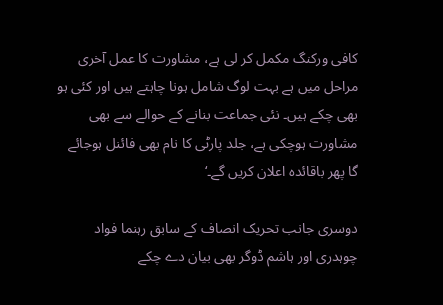کافی ورکنگ مکمل کر لی ہے، مشاورت کا عمل آخری مراحل میں ہے بہت لوگ شامل ہونا چاہتے ہیں اور کئی ہو بھی چکے ہیں۔ نئی جماعت بنانے کے حوالے سے بھی مشاورت ہوچکی ہے، جلد پارٹی کا نام بھی فائنل ہوجائے گا پھر باقائدہ اعلان کریں گے۔‘

دوسری جانب تحریک انصاف کے سابق رہنما فواد چوہدری اور ہاشم ڈوگر بھی بیان دے چکے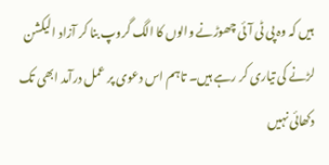ہیں کہ وہ پی ٹی آئی چھوڑنے والوں کا الگ گروپ بنا کر آزاد الیکشن لڑنے کی تیاری کر رہے ہیں۔ تاہم اس دعوی پر عمل درآمد ابھی تک دکھائی نہیں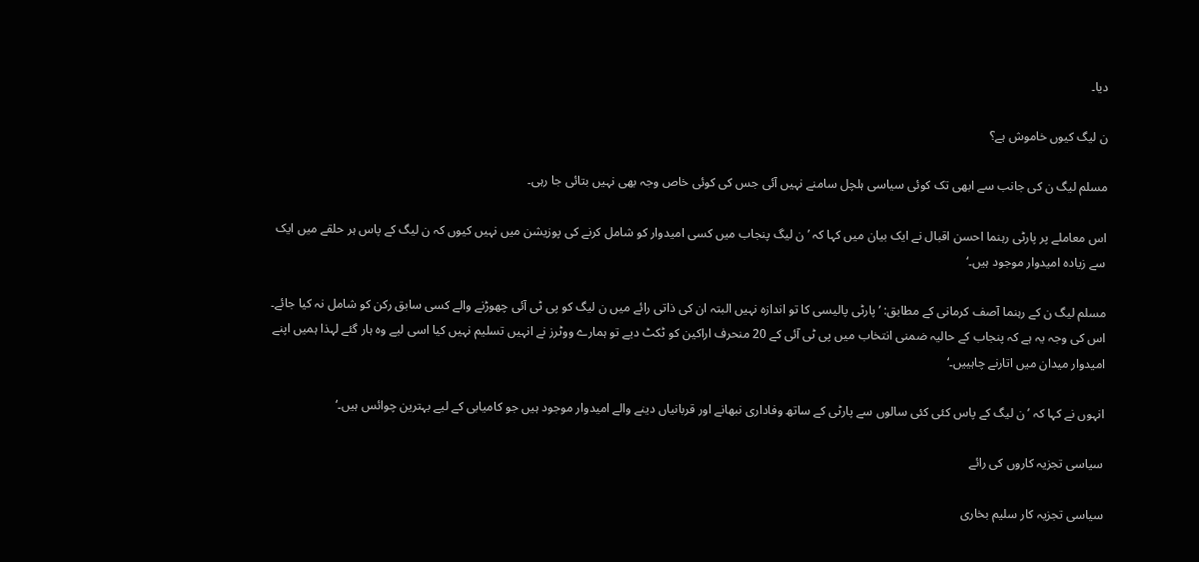دیا۔

ن لیگ کیوں خاموش ہے؟

مسلم لیگ ن کی جانب سے ابھی تک کوئی سیاسی ہلچل سامنے نہیں آئی جس کی کوئی خاص وجہ بھی نہیں بتائی جا رہی۔

اس معاملے پر پارٹی رہنما احسن اقبال نے ایک بیان میں کہا کہ ’ن لیگ پنجاب میں کسی امیدوار کو شامل کرنے کی پوزیشن میں نہیں کیوں کہ ن لیگ کے پاس ہر حلقے میں ایک سے زیادہ امیدوار موجود ہیں۔‘

مسلم لیگ ن کے رہنما آصف کرمانی کے مطابق: ’پارٹی پالیسی کا تو اندازہ نہیں البتہ ان کی ذاتی رائے میں ن لیگ کو پی ٹی آئی چھوڑنے والے کسی سابق رکن کو شامل نہ کیا جائے۔ اس کی وجہ یہ ہے کہ پنجاب کے حالیہ ضمنی انتخاب میں پی ٹی آئی کے 20 منحرف اراکین کو ٹکٹ دیے تو ہمارے ووٹرز نے انہیں تسلیم نہیں کیا اسی لیے وہ ہار گئے لہذا ہمیں اپنے امیدوار میدان میں اتارنے چاہییں۔‘

انہوں نے کہا کہ ’ن لیگ کے پاس کئی کئی سالوں سے پارٹی کے ساتھ وفاداری نبھانے اور قربانیاں دینے والے امیدوار موجود ہیں جو کامیابی کے لیے بہترین چوائس ہیں۔‘

سیاسی تجزیہ کاروں کی رائے

سیاسی تجزیہ کار سلیم بخاری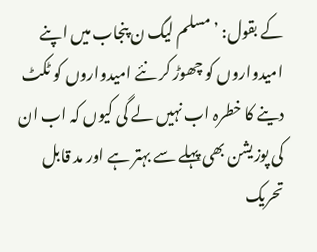کے بقول: ’مسلم لیگ ن پنجاب میں اپنے امیدواروں کو چھوڑ کر نئے امیدواروں کو ٹکٹ دینے کا خطرہ اب نہیں لے گی کیوں کہ اب ان کی پوزیشن بھی پہلے سے بہتر ہے اور مد قابل تحریک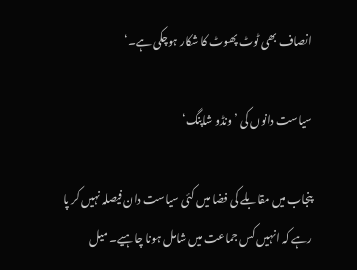انصاف بھی ٹوٹ پھوٹ کا شکار ہوچکی ہے۔‘

سیاست دانوں کی ’ونڈو شاپنگ‘

پنجاب میں مقابلے کی فضا میں کئی سیاست دان فیصلہ نہیں کر پا رہے کہ انہیں کس جماعت میں شامل ہونا چاہیے۔ میل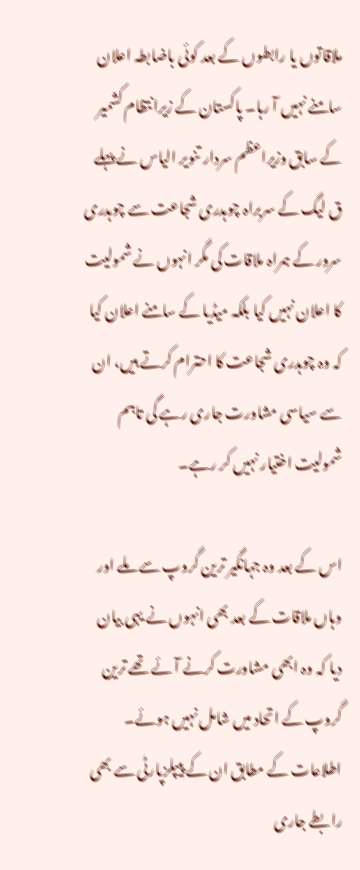ملاقاتوں یا رابطوں کے بعد کوئی باضابطہ اعلان سامنے نہیں آ رہا۔ پاکستان کے زیرانتظام کشمیر کے سابق وزیراعظم سردار تنویر الیاس نے پہلے ق لیگ کے سربراہ چوہدری شجاعت سے چوہدری سرور کے ہمراہ ملاقات کی مگر انہوں نے شمولیت کا اعلان نہیں کیا بلکہ میڈیا کے سامنے اعلان کیا کہ وہ چوہدری شجاعت کا احترام کرتے ہیں، ان سے سیاسی مشاورت جاری رہے گی تاہم شمولیت اختیار نہیں کر رہے۔

اس کے بعد وہ جہانگیر ترین گروپ سے ملے اور وہاں ملاقات کے بعد بھی انہوں نے یہی بیان دیا کہ وہ ابھی مشاورت کرنے آئے تھے ترین گروپ کے اتحاد میں شامل نہیں ہوئے۔ اطلاعات کے مطابق ان کے پیپلزپارٹی سے بھی رابطے جاری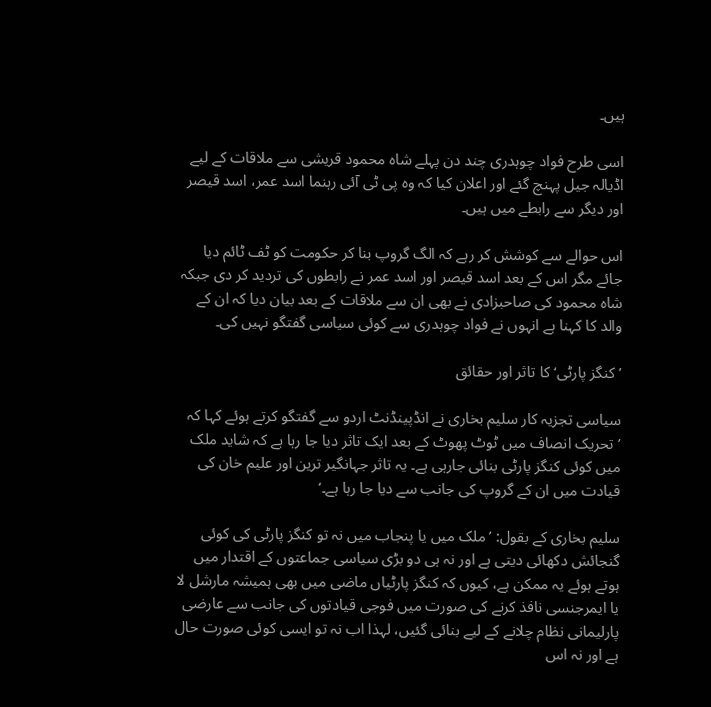ہیں۔

اسی طرح فواد چوہدری چند دن پہلے شاہ محمود قریشی سے ملاقات کے لیے اڈیالہ جیل پہنچ گئے اور اعلان کیا کہ وہ پی ٹی آئی رہنما اسد عمر، اسد قیصر اور دیگر سے رابطے میں ہیں۔

اس حوالے سے کوشش کر رہے کہ الگ گروپ بنا کر حکومت کو ٹف ٹائم دیا جائے مگر اس کے بعد اسد قیصر اور اسد عمر نے رابطوں کی تردید کر دی جبکہ شاہ محمود کی صاحبزادی نے بھی ان سے ملاقات کے بعد بیان دیا کہ ان کے والد کا کہنا ہے انہوں نے فواد چوہدری سے کوئی سیاسی گفتگو نہیں کی۔

’کنگز پارٹی‘ کا تاثر اور حقائق

سیاسی تجزیہ کار سلیم بخاری نے انڈپینڈنٹ اردو سے گفتگو کرتے ہوئے کہا کہ ’تحریک انصاف میں ٹوٹ پھوٹ کے بعد ایک تاثر دیا جا رہا ہے کہ شاید ملک میں کوئی کنگز پارٹی بنائی جارہی ہے۔ یہ تاثر جہانگیر ترین اور علیم خان کی قیادت میں ان کے گروپ کی جانب سے دیا جا رہا ہے۔‘

سلیم بخاری کے بقول: ’ملک میں یا پنجاب میں نہ تو کنگز پارٹی کی کوئی گنجائش دکھائی دیتی ہے اور نہ ہی دو بڑی سیاسی جماعتوں کے اقتدار میں ہوتے ہوئے یہ ممکن ہے، کیوں کہ کنگز پارٹیاں ماضی میں بھی ہمیشہ مارشل لا یا ایمرجنسی نافذ کرنے کی صورت میں فوجی قیادتوں کی جانب سے عارضی پارلیمانی نظام چلانے کے لیے بنائی گئیں، لہذا اب نہ تو ایسی کوئی صورت حال ہے اور نہ اس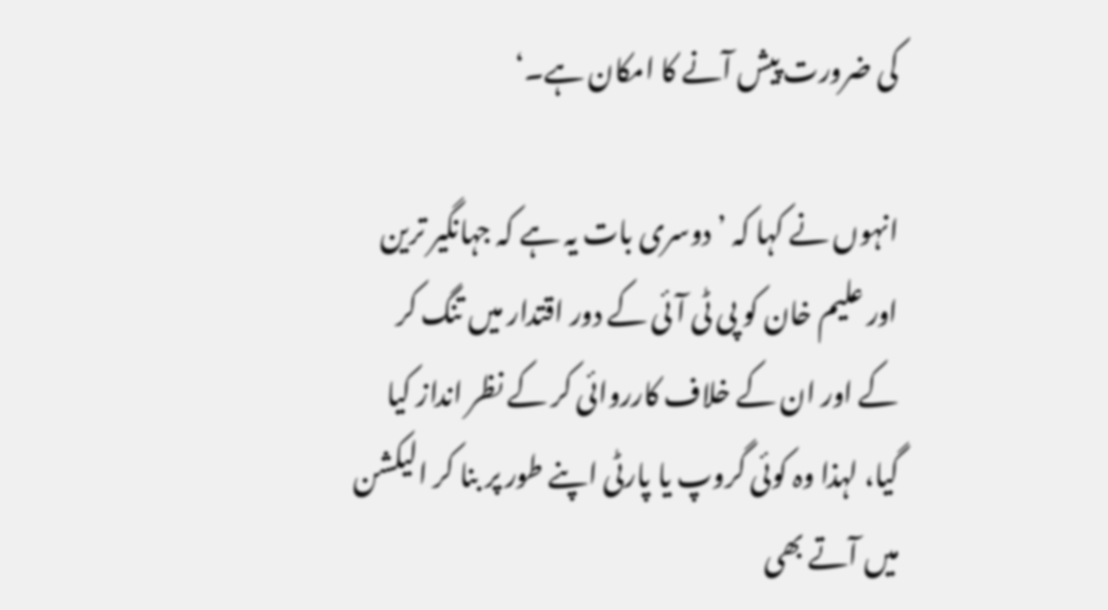کی ضرورت پیش آنے کا امکان ہے۔‘

انہوں نے کہا کہ ’دوسری بات یہ ہے کہ جہانگیر ترین اور علیم خان کو پی ٹی آئی کے دور اقتدار میں تنگ کر کے اور ان کے خلاف کارروائی کر کے نظر انداز کیا گیا، لہذا وہ کوئی گروپ یا پارٹی اپنے طور پر بنا کر الیکشن میں آتے بھی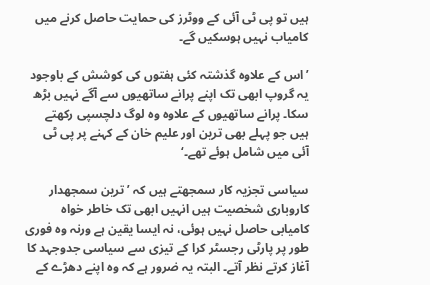ہیں تو پی ٹی آئی کے ووٹرز کی حمایت حاصل کرنے میں کامیاب نہیں ہوسکیں گے۔

’اس کے علاوہ گذشتہ کئی ہفتوں کی کوشش کے باوجود یہ گروپ ابھی تک اپنے پرانے ساتھیوں سے آگے نہیں بڑھ سکا۔ پرانے ساتھیوں کے علاوہ وہ لوگ دلچسپی رکھتے ہیں جو پہلے بھی ترین اور علیم خان کے کہنے پر پی ٹی آئی میں شامل ہوئے تھے۔‘

سیاسی تجزیہ کار سمجھتے ہیں کہ ’ترین سمجھدار کاروباری شخصیت ہیں انہیں ابھی تک خاطر خواہ کامیابی حاصل نہیں ہوئی، نہ ایسا یقین ہے ورنہ وہ فوری طور پر پارٹی رجسٹر کرا کے تیزی سے سیاسی جدوجہد کا آغاز کرتے نظر آتے۔ البتہ یہ ضرور ہے کہ وہ اپنے دھڑے کے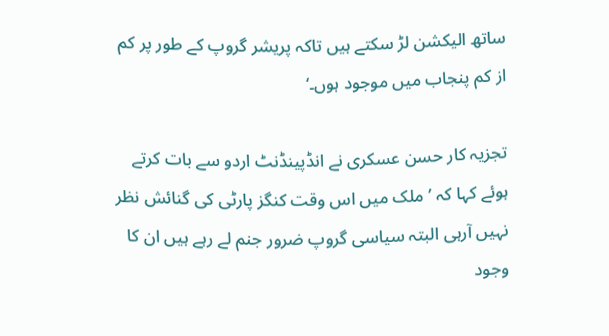ساتھ الیکشن لڑ سکتے ہیں تاکہ پریشر گروپ کے طور پر کم از کم پنجاب میں موجود ہوں۔‘

تجزیہ کار حسن عسکری نے انڈپینڈنٹ اردو سے بات کرتے ہوئے کہا کہ ’ملک میں اس وقت کنگز پارٹی کی گنائش نظر نہیں آرہی البتہ سیاسی گروپ ضرور جنم لے رہے ہیں ان کا وجود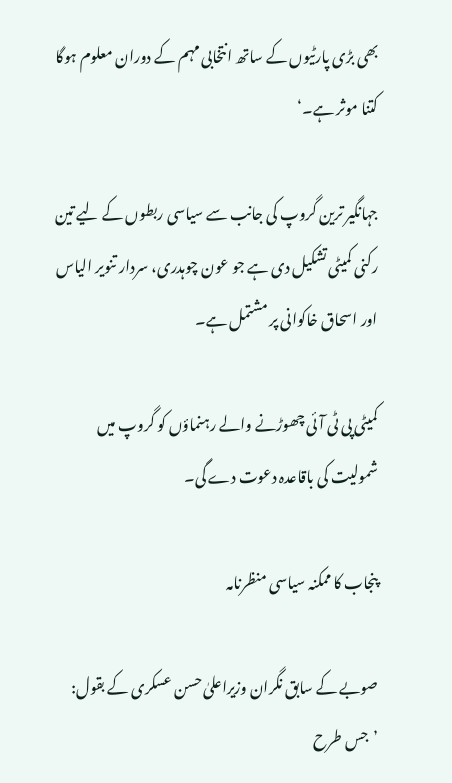بھی بڑی پارٹیوں کے ساتھ انتخابی مہم کے دوران معلوم ہوگا کتنا موثر ہے۔‘

جہانگیر ترین گروپ کی جانب سے سیاسی ربطوں کے لیے تین رکنی کمیٹی تشکیل دی ہے جو عون چوہدری، سردار تنویر الیاس اور اسحاق خاکوانی پر مشتمل ہے۔

کمیٹی پی ٹی آئی چھوڑنے والے رہنماؤں کو گروپ میں شمولیت کی باقاعدہ دعوت دے گی۔

پنجاب کا ممکنہ سیاسی منظرنامہ

صوبے کے سابق نگران وزیراعلیٰ حسن عسکری کے بقول: ’جس طرح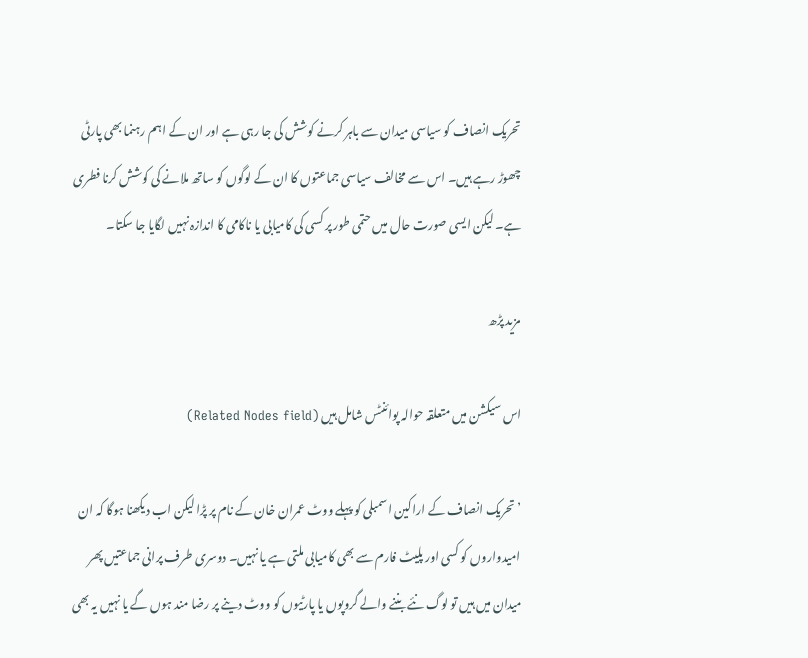تحریک انصاف کو سیاسی میدان سے باہر کرنے کوشش کی جا رہی ہے اور ان کے اہم رہنما بھی پارٹی چھوڑ رہے ہیں۔ اس سے مخالف سیاسی جماعتوں کا ان کے لوگوں کو ساتھ ملانے کی کوشش کرنا فطری ہے۔ لیکن ایسی صورت حال میں حتمی طور پر کسی کی کامیابی یا ناکامی کا اندازہ نہیں لگایا جا سکتا۔

مزید پڑھ

اس سیکشن میں متعلقہ حوالہ پوائنٹس شامل ہیں (Related Nodes field)

’تحریک انصاف کے اراکین اسمبلی کو پہلے ووٹ عمران خان کے نام پر پڑا لیکن اب دیکھنا ہوگا کہ ان امیدواروں کو کسی اور پلیٹ فارم سے بھی کامیابی ملتی ہے یا نہیں۔ دوسری طرف پرانی جماعتیں پھر میدان میں ہیں تو لوگ نئے بننے والے گروپوں یا پارٹیوں کو ووٹ دینے پر رضا مند ہوں گے یا نہیں یہ بھی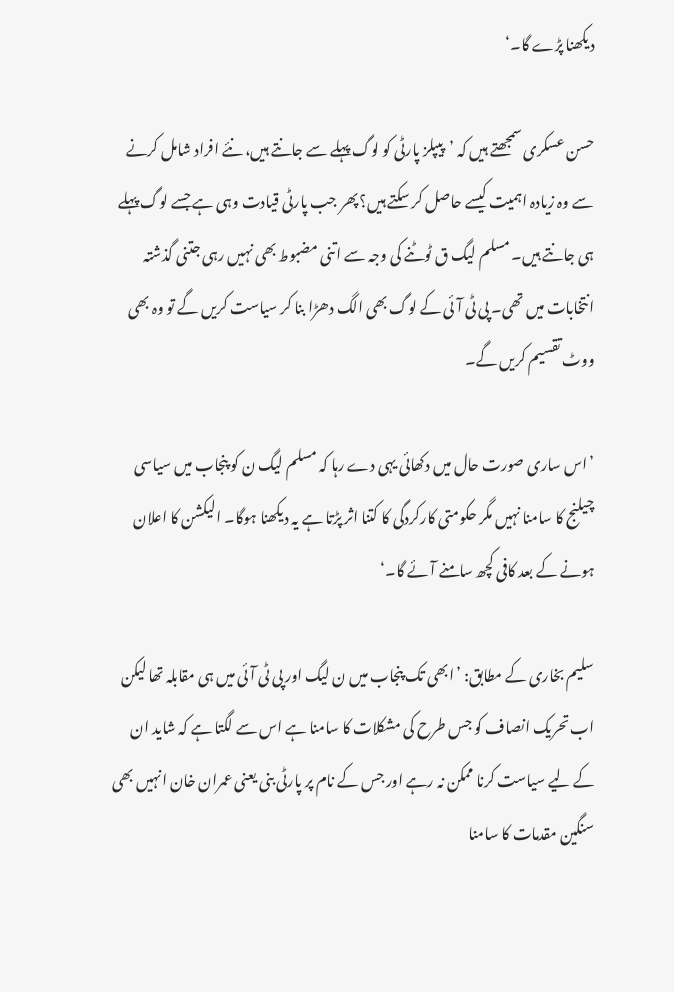دیکھنا پڑے گا۔‘

حسن عسکری سمجھتے ہیں کہ ’پیپلز پارٹی کو لوگ پہلے سے جانتے ہیں، نئے افراد شامل کرنے سے وہ زیادہ اہمیت کیسے حاصل کر سکتے ہیں؟ پھر جب پارٹی قیادت وہی ہے جسے لوگ پہلے ہی جانتے ہیں۔ مسلم لیگ ق ٹوٹنے کی وجہ سے اتنی مضبوط بھی نہیں رہی جتنی گذشتہ انتخابات میں تھی۔ پی ٹی آئی کے لوگ بھی الگ دھڑا بنا کر سیاست کریں گے تو وہ بھی ووٹ تقسیم کریں گے۔

’اس ساری صورت حال میں دکھائی یہی دے رہا کہ مسلم لیگ ن کو پنجاب میں سیاسی چیلنج کا سامنا نہیں مگر حکومتی کارکردگی کا کتنا اثر پڑتا ہے یہ دیکھنا ہوگا۔ الیکشن کا اعلان ہونے کے بعد کافی کچھ سامنے آئے گا۔‘

سلیم بخاری کے مطابق: ’ابھی تک پنجاب میں ن لیگ اور پی ٹی آئی میں ہی مقابلہ تھا لیکن اب تحریک انصاف کو جس طرح کی مشکلات کا سامنا ہے اس سے لگتا ہے کہ شاید ان کے لیے سیاست کرنا ممکن نہ رہے اور جس کے نام پر پارٹی بنی یعنی عمران خان انہیں بھی سنگین مقدمات کا سامنا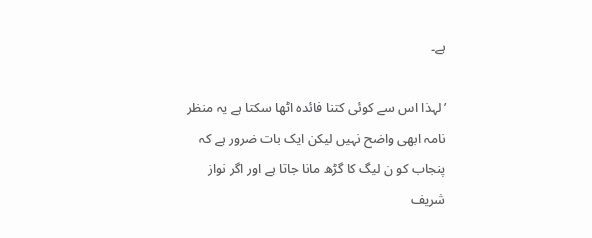ہے۔

’لہذا اس سے کوئی کتنا فائدہ اٹھا سکتا ہے یہ منظر نامہ ابھی واضح نہیں لیکن ایک بات ضرور ہے کہ پنجاب کو ن لیگ کا گڑھ مانا جاتا ہے اور اگر نواز شریف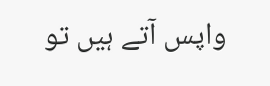واپس آتے ہیں تو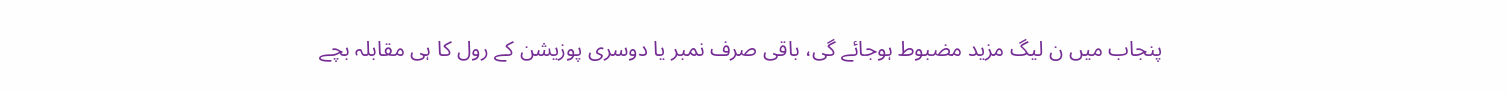پنجاب میں ن لیگ مزید مضبوط ہوجائے گی، باقی صرف نمبر یا دوسری پوزیشن کے رول کا ہی مقابلہ بچے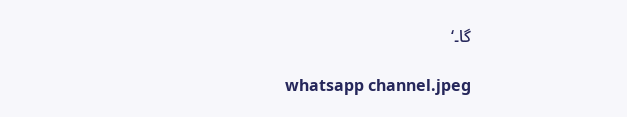گا۔‘

whatsapp channel.jpeg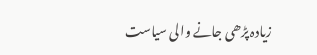زیادہ پڑھی جانے والی سیاست